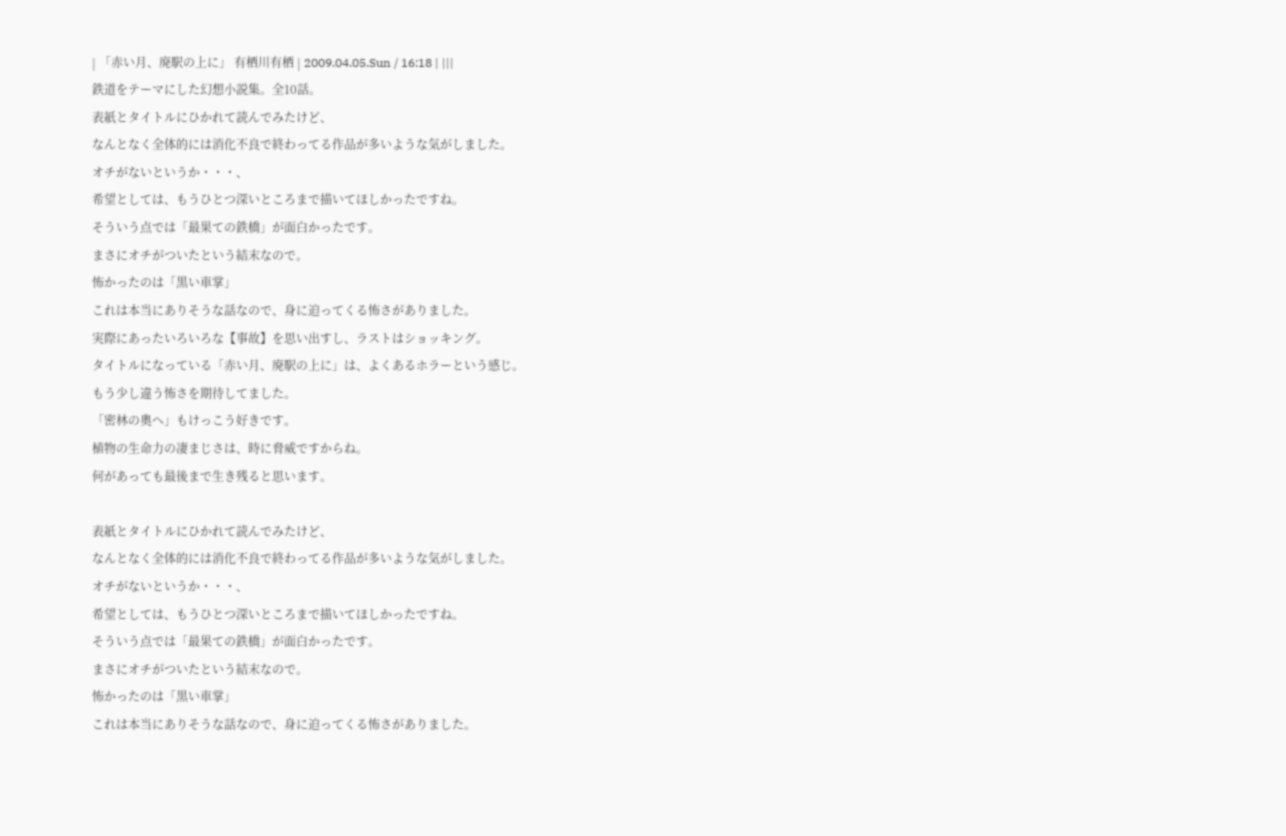| 「赤い月、廃駅の上に」 有栖川有栖 | 2009.04.05.Sun / 16:18 | |||
鉄道をテーマにした幻想小説集。全10話。
表紙とタイトルにひかれて読んでみたけど、
なんとなく全体的には消化不良で終わってる作品が多いような気がしました。
オチがないというか・・・、
希望としては、もうひとつ深いところまで描いてほしかったですね。
そういう点では「最果ての鉄橋」が面白かったです。
まさにオチがついたという結末なので。
怖かったのは「黒い車掌」
これは本当にありそうな話なので、身に迫ってくる怖さがありました。
実際にあったいろいろな【事故】を思い出すし、ラストはショッキング。
タイトルになっている「赤い月、廃駅の上に」は、よくあるホラーという感じ。
もう少し違う怖さを期待してました。
「密林の奧へ」もけっこう好きです。
植物の生命力の凄まじさは、時に脅威ですからね。
何があっても最後まで生き残ると思います。

表紙とタイトルにひかれて読んでみたけど、
なんとなく全体的には消化不良で終わってる作品が多いような気がしました。
オチがないというか・・・、
希望としては、もうひとつ深いところまで描いてほしかったですね。
そういう点では「最果ての鉄橋」が面白かったです。
まさにオチがついたという結末なので。
怖かったのは「黒い車掌」
これは本当にありそうな話なので、身に迫ってくる怖さがありました。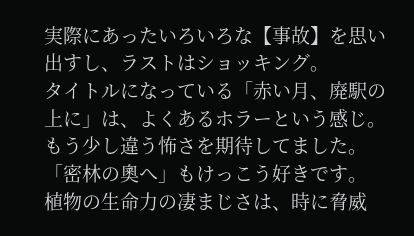実際にあったいろいろな【事故】を思い出すし、ラストはショッキング。
タイトルになっている「赤い月、廃駅の上に」は、よくあるホラーという感じ。
もう少し違う怖さを期待してました。
「密林の奧へ」もけっこう好きです。
植物の生命力の凄まじさは、時に脅威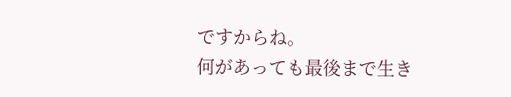ですからね。
何があっても最後まで生き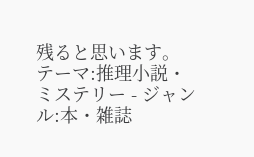残ると思います。
テーマ:推理小説・ミステリー - ジャンル:本・雑誌